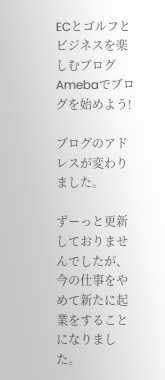ECとゴルフとビジネスを楽しむブログ
Amebaでブログを始めよう!

ブログのアドレスが変わりました。

ずーっと更新しておりませんでしたが、今の仕事をやめて新たに起業をすることになりました。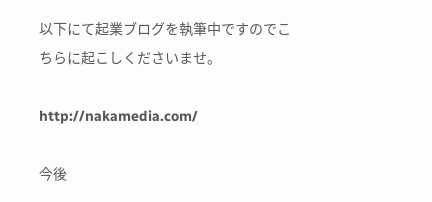以下にて起業ブログを執筆中ですのでこちらに起こしくださいませ。

http://nakamedia.com/

今後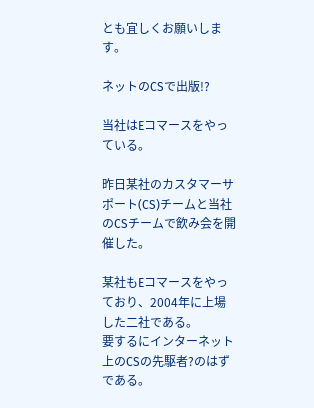とも宜しくお願いします。

ネットのCSで出版!?

当社はEコマースをやっている。

昨日某社のカスタマーサポート(CS)チームと当社のCSチームで飲み会を開催した。

某社もEコマースをやっており、2004年に上場した二社である。
要するにインターネット上のCSの先駆者?のはずである。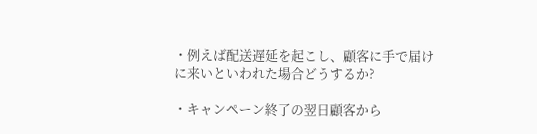・例えば配送遅延を起こし、顧客に手で届けに来いといわれた場合どうするか?

・キャンペーン終了の翌日顧客から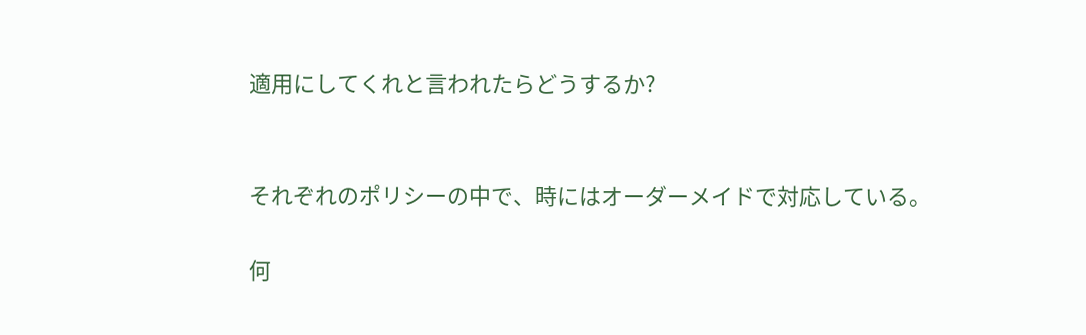適用にしてくれと言われたらどうするか?


それぞれのポリシーの中で、時にはオーダーメイドで対応している。

何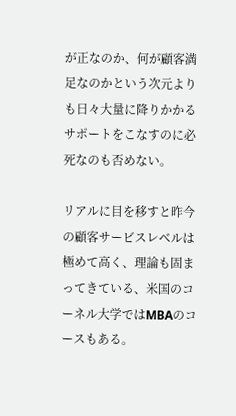が正なのか、何が顧客満足なのかという次元よりも日々大量に降りかかるサポートをこなすのに必死なのも否めない。

リアルに目を移すと昨今の顧客サービスレベルは極めて高く、理論も固まってきている、米国のコーネル大学ではMBAのコースもある。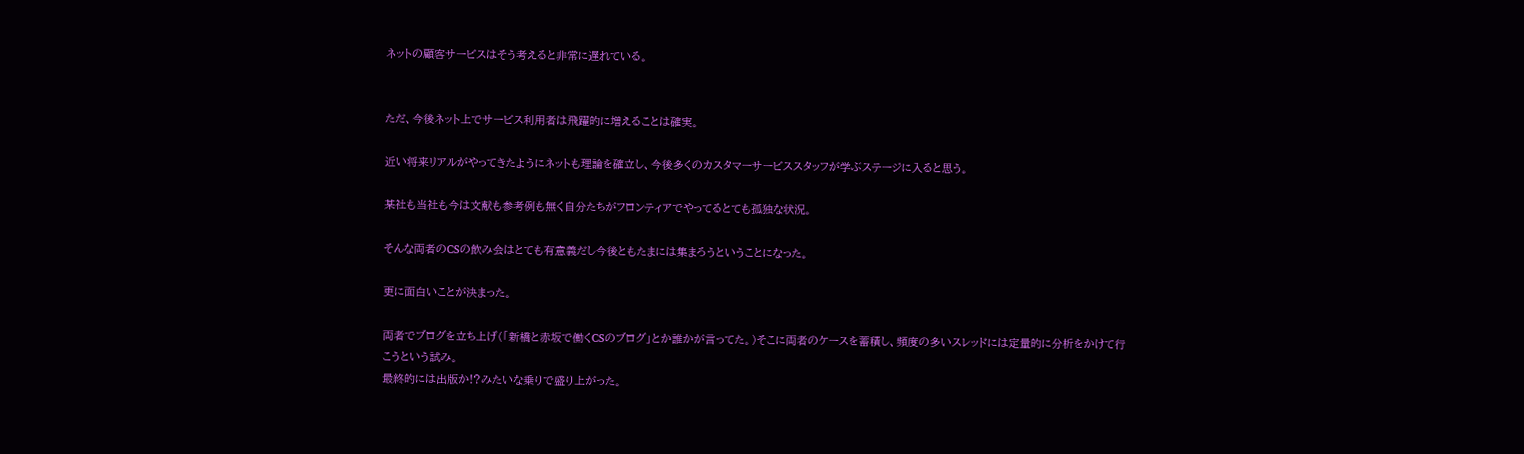ネットの顧客サービスはそう考えると非常に遅れている。


ただ、今後ネット上でサービス利用者は飛躍的に増えることは確実。

近い将来リアルがやってきたようにネットも理論を確立し、今後多くのカスタマーサービススタッフが学ぶステージに入ると思う。

某社も当社も今は文献も参考例も無く自分たちがフロンティアでやってるとても孤独な状況。

そんな両者のCSの飲み会はとても有意義だし今後ともたまには集まろうということになった。

更に面白いことが決まった。

両者でブログを立ち上げ(「新橋と赤坂で働くCSのブログ」とか誰かが言ってた。)そこに両者のケースを蓄積し、頻度の多いスレッドには定量的に分析をかけて行こうという試み。
最終的には出版か!?みたいな乗りで盛り上がった。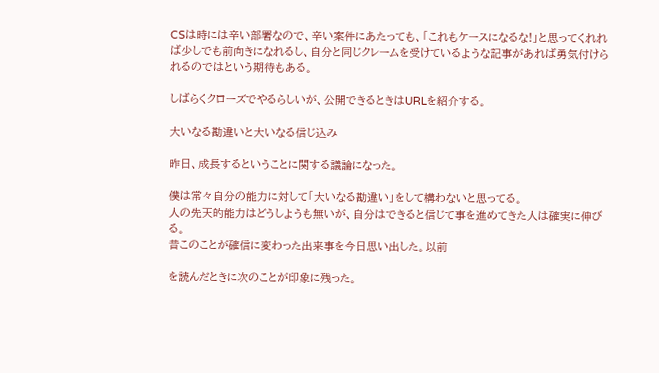CSは時には辛い部署なので、辛い案件にあたっても、「これもケースになるな!」と思ってくれれば少しでも前向きになれるし、自分と同じクレームを受けているような記事があれば勇気付けられるのではという期待もある。

しばらくクローズでやるらしいが、公開できるときはURLを紹介する。

大いなる勘違いと大いなる信じ込み

昨日、成長するということに関する議論になった。

僕は常々自分の能力に対して「大いなる勘違い」をして構わないと思ってる。
人の先天的能力はどうしようも無いが、自分はできると信じて事を進めてきた人は確実に伸びる。
昔このことが確信に変わった出来事を今日思い出した。以前

を読んだときに次のことが印象に残った。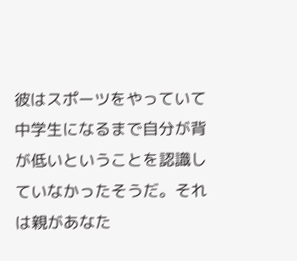彼はスポーツをやっていて中学生になるまで自分が背が低いということを認識していなかったそうだ。それは親があなた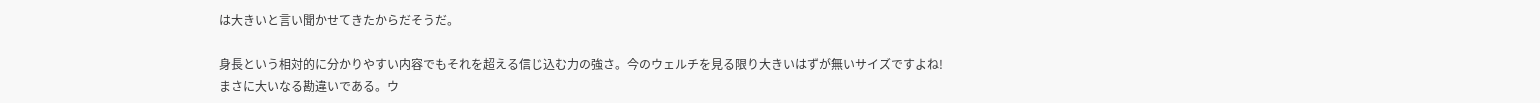は大きいと言い聞かせてきたからだそうだ。

身長という相対的に分かりやすい内容でもそれを超える信じ込む力の強さ。今のウェルチを見る限り大きいはずが無いサイズですよね!
まさに大いなる勘違いである。ウ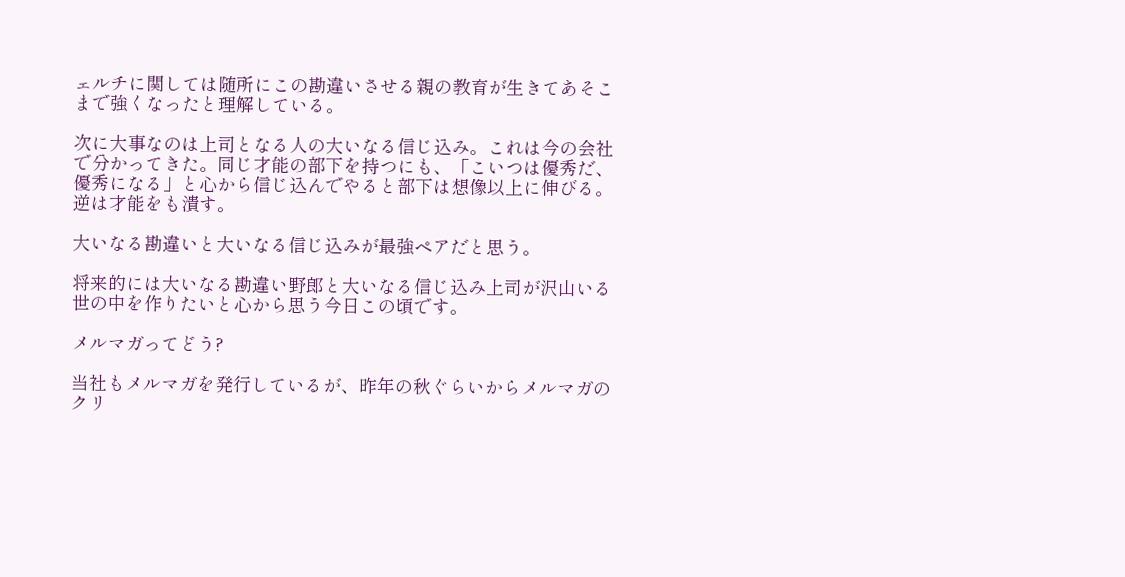ェルチに関しては随所にこの勘違いさせる親の教育が生きてあそこまで強くなったと理解している。

次に大事なのは上司となる人の大いなる信じ込み。これは今の会社で分かってきた。同じ才能の部下を持つにも、「こいつは優秀だ、優秀になる」と心から信じ込んでやると部下は想像以上に伸びる。逆は才能をも潰す。

大いなる勘違いと大いなる信じ込みが最強ペアだと思う。

将来的には大いなる勘違い野郎と大いなる信じ込み上司が沢山いる世の中を作りたいと心から思う今日この頃です。

メルマガってどう?

当社もメルマガを発行しているが、昨年の秋ぐらいからメルマガのクリ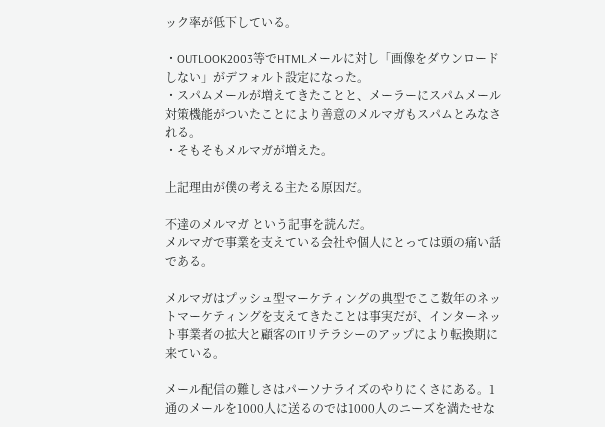ック率が低下している。

・OUTLOOK2003等でHTMLメールに対し「画像をダウンロードしない」がデフォルト設定になった。
・スパムメールが増えてきたことと、メーラーにスパムメール対策機能がついたことにより善意のメルマガもスパムとみなされる。
・そもそもメルマガが増えた。

上記理由が僕の考える主たる原因だ。

不達のメルマガ という記事を読んだ。
メルマガで事業を支えている会社や個人にとっては頭の痛い話である。

メルマガはプッシュ型マーケティングの典型でここ数年のネットマーケティングを支えてきたことは事実だが、インターネット事業者の拡大と顧客のITリテラシーのアップにより転換期に来ている。

メール配信の難しさはパーソナライズのやりにくさにある。1通のメールを1000人に送るのでは1000人のニーズを満たせな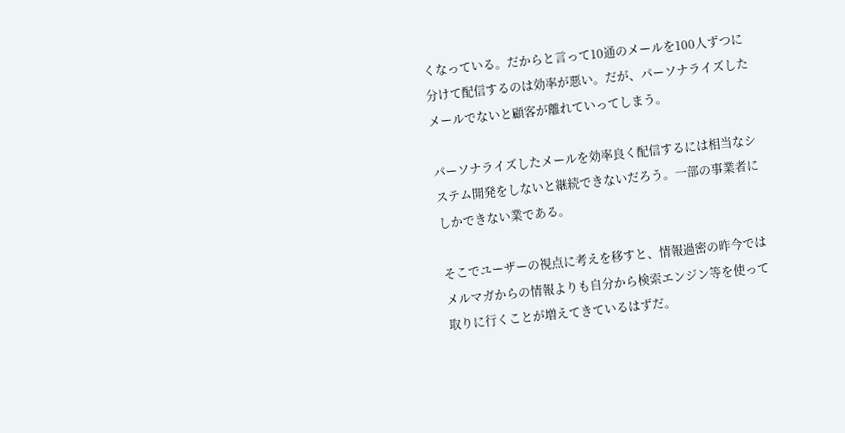くなっている。だからと言って10通のメールを100人ずつに分けて配信するのは効率が悪い。だが、パーソナライズしたメールでないと顧客が離れていってしまう。

パーソナライズしたメールを効率良く配信するには相当なシステム開発をしないと継続できないだろう。一部の事業者にしかできない業である。

そこでユーザーの視点に考えを移すと、情報過密の昨今ではメルマガからの情報よりも自分から検索エンジン等を使って取りに行くことが増えてきているはずだ。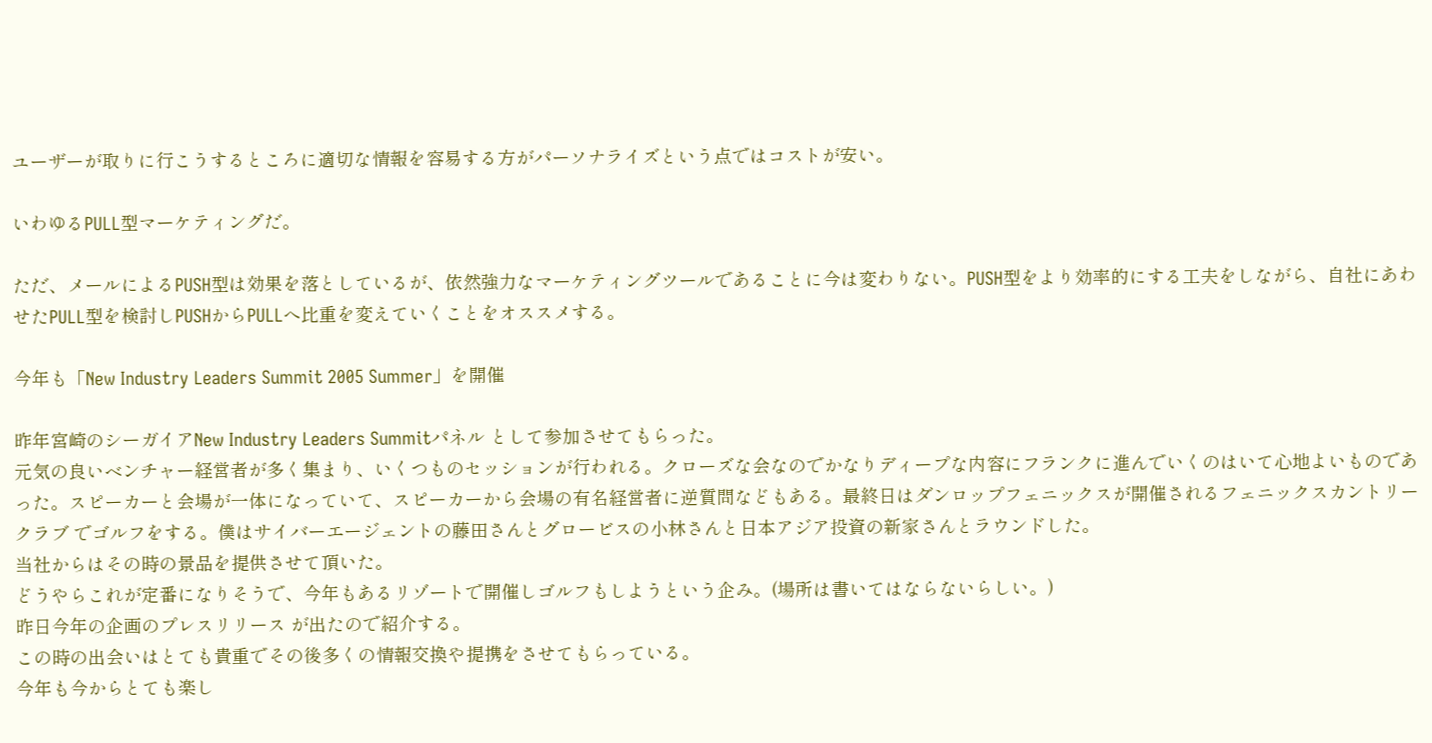ユーザーが取りに行こうするところに適切な情報を容易する方がパーソナライズという点ではコストが安い。

いわゆるPULL型マーケティングだ。

ただ、メールによるPUSH型は効果を落としているが、依然強力なマーケティングツールであることに今は変わりない。PUSH型をより効率的にする工夫をしながら、自社にあわせたPULL型を検討しPUSHからPULLへ比重を変えていくことをオススメする。

今年も「New Industry Leaders Summit 2005 Summer」を開催

昨年宮崎のシーガイアNew Industry Leaders Summitパネル として参加させてもらった。
元気の良いベンチャー経営者が多く集まり、いくつものセッションが行われる。クローズな会なのでかなりディープな内容にフランクに進んでいくのはいて心地よいものであった。スピーカーと会場が一体になっていて、スピーカーから会場の有名経営者に逆質問などもある。最終日はダンロップフェニックスが開催されるフェニックスカントリークラブ でゴルフをする。僕はサイバーエージェントの藤田さんとグロービスの小林さんと日本アジア投資の新家さんとラウンドした。
当社からはその時の景品を提供させて頂いた。
どうやらこれが定番になりそうで、今年もあるリゾートで開催しゴルフもしようという企み。(場所は書いてはならないらしい。)
昨日今年の企画のプレスリリース が出たので紹介する。
この時の出会いはとても貴重でその後多くの情報交換や提携をさせてもらっている。
今年も今からとても楽し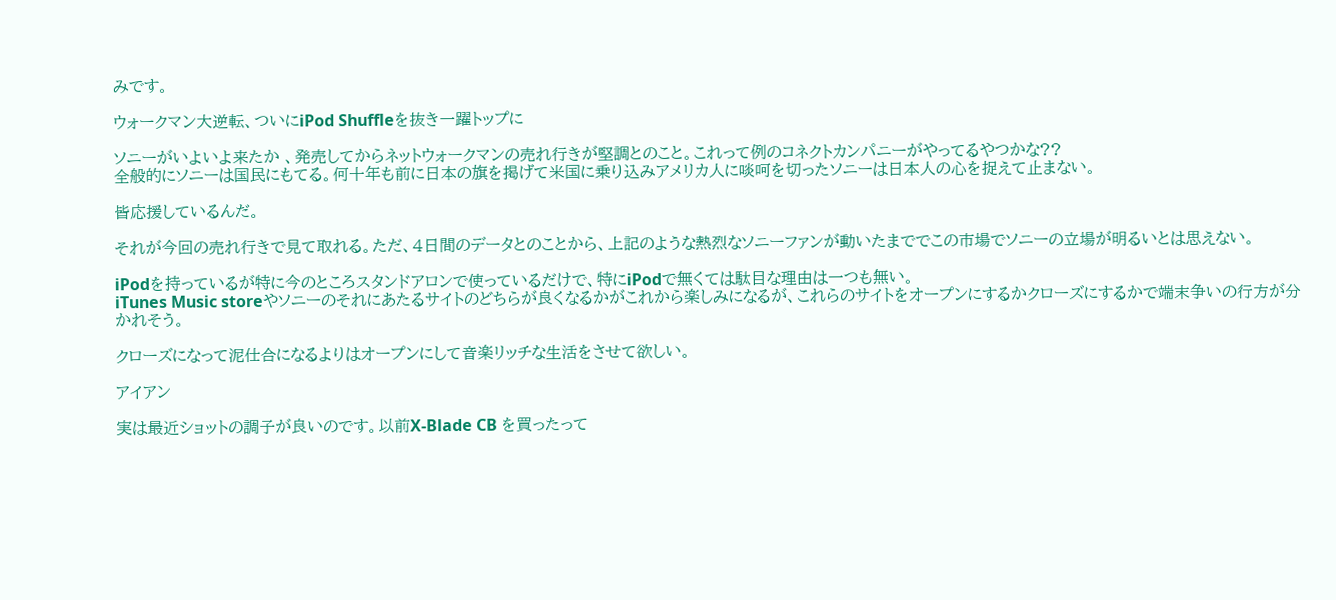みです。

ウォークマン大逆転、ついにiPod Shuffleを抜き一躍トップに

ソニーがいよいよ来たか 、発売してからネットウォークマンの売れ行きが堅調とのこと。これって例のコネクトカンパニーがやってるやつかな??
全般的にソニーは国民にもてる。何十年も前に日本の旗を掲げて米国に乗り込みアメリカ人に啖呵を切ったソニーは日本人の心を捉えて止まない。

皆応援しているんだ。

それが今回の売れ行きで見て取れる。ただ、4日間のデータとのことから、上記のような熱烈なソニーファンが動いたまででこの市場でソニーの立場が明るいとは思えない。

iPodを持っているが特に今のところスタンドアロンで使っているだけで、特にiPodで無くては駄目な理由は一つも無い。
iTunes Music storeやソニーのそれにあたるサイトのどちらが良くなるかがこれから楽しみになるが、これらのサイトをオープンにするかクローズにするかで端末争いの行方が分かれそう。

クローズになって泥仕合になるよりはオープンにして音楽リッチな生活をさせて欲しい。

アイアン

実は最近ショットの調子が良いのです。以前X-Blade CB を買ったって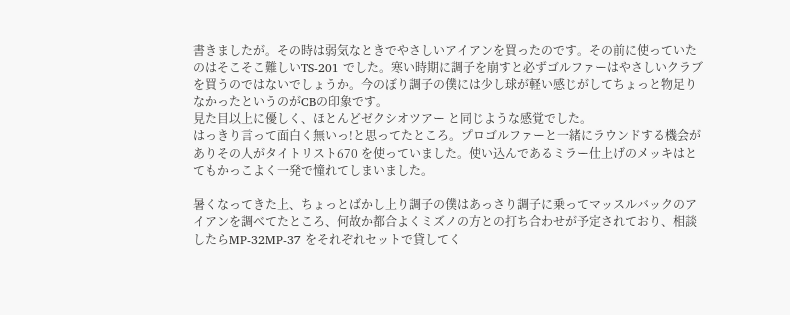書きましたが。その時は弱気なときでやさしいアイアンを買ったのです。その前に使っていたのはそこそこ難しいTS-201 でした。寒い時期に調子を崩すと必ずゴルファーはやさしいクラブを買うのではないでしょうか。今のぼり調子の僕には少し球が軽い感じがしてちょっと物足りなかったというのがCBの印象です。
見た目以上に優しく、ほとんどゼクシオツアー と同じような感覚でした。
はっきり言って面白く無いっ!と思ってたところ。プロゴルファーと一緒にラウンドする機会がありその人がタイトリスト670 を使っていました。使い込んであるミラー仕上げのメッキはとてもかっこよく一発で憧れてしまいました。

暑くなってきた上、ちょっとばかし上り調子の僕はあっさり調子に乗ってマッスルバックのアイアンを調べてたところ、何故か都合よくミズノの方との打ち合わせが予定されており、相談したらMP-32MP-37 をそれぞれセットで貸してく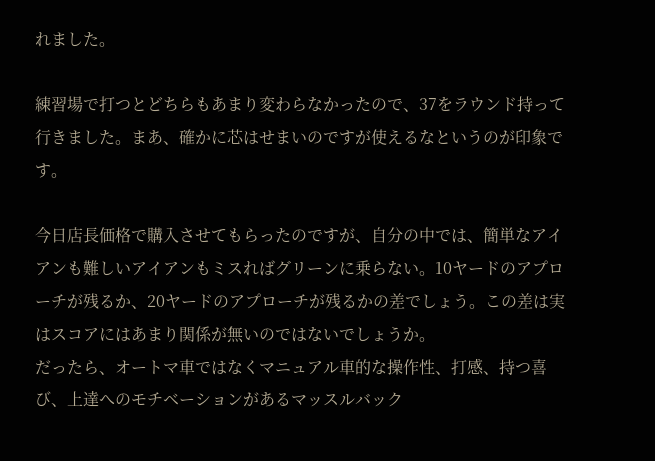れました。

練習場で打つとどちらもあまり変わらなかったので、37をラウンド持って行きました。まあ、確かに芯はせまいのですが使えるなというのが印象です。

今日店長価格で購入させてもらったのですが、自分の中では、簡単なアイアンも難しいアイアンもミスればグリーンに乗らない。10ヤードのアプローチが残るか、20ヤードのアプローチが残るかの差でしょう。この差は実はスコアにはあまり関係が無いのではないでしょうか。
だったら、オートマ車ではなくマニュアル車的な操作性、打感、持つ喜び、上達へのモチベーションがあるマッスルバック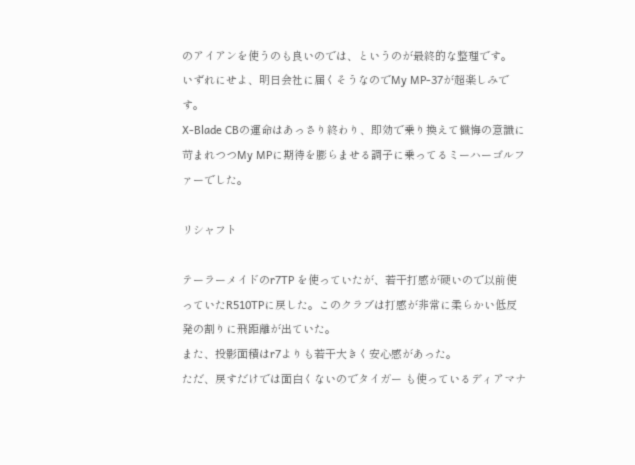のアイアンを使うのも良いのでは、というのが最終的な整理です。
いずれにせよ、明日会社に届くそうなのでMy MP-37が超楽しみです。
X-Blade CBの運命はあっさり終わり、即効で乗り換えて懺悔の意識に苛まれつつMy MPに期待を膨らませる調子に乗ってるミーハーゴルファーでした。

リシャフト

テーラーメイドのr7TP を使っていたが、若干打感が硬いので以前使っていたR510TPに戻した。このクラブは打感が非常に柔らかい低反発の割りに飛距離が出ていた。
また、投影面積はr7よりも若干大きく安心感があった。
ただ、戻すだけでは面白くないのでタイガー も使っているディアマナ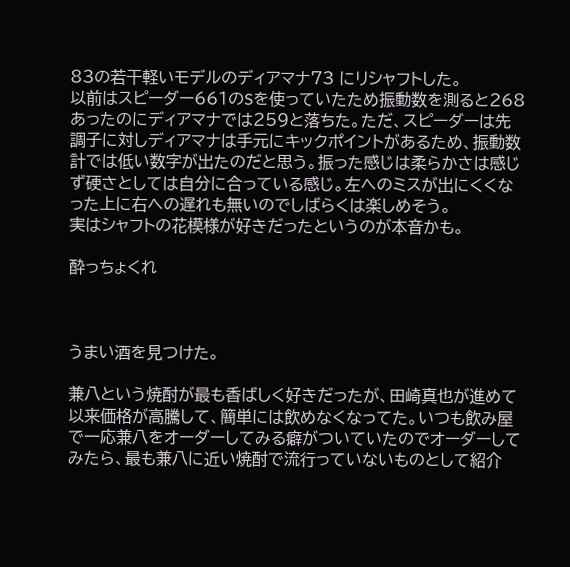83の若干軽いモデルのディアマナ73 にリシャフトした。
以前はスピーダー661のSを使っていたため振動数を測ると268あったのにディアマナでは259と落ちた。ただ、スピーダーは先調子に対しディアマナは手元にキックポイントがあるため、振動数計では低い数字が出たのだと思う。振った感じは柔らかさは感じず硬さとしては自分に合っている感じ。左へのミスが出にくくなった上に右への遅れも無いのでしばらくは楽しめそう。
実はシャフトの花模様が好きだったというのが本音かも。

酔っちょくれ



うまい酒を見つけた。

兼八という焼酎が最も香ばしく好きだったが、田崎真也が進めて以来価格が高騰して、簡単には飲めなくなってた。いつも飲み屋で一応兼八をオーダーしてみる癖がついていたのでオーダーしてみたら、最も兼八に近い焼酎で流行っていないものとして紹介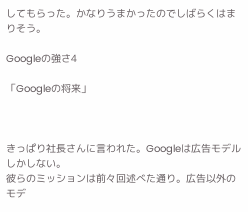してもらった。かなりうまかったのでしばらくはまりそう。

Googleの強さ4

「Googleの将来」



きっぱり社長さんに言われた。Googleは広告モデルしかしない。
彼らのミッションは前々回述べた通り。広告以外のモデ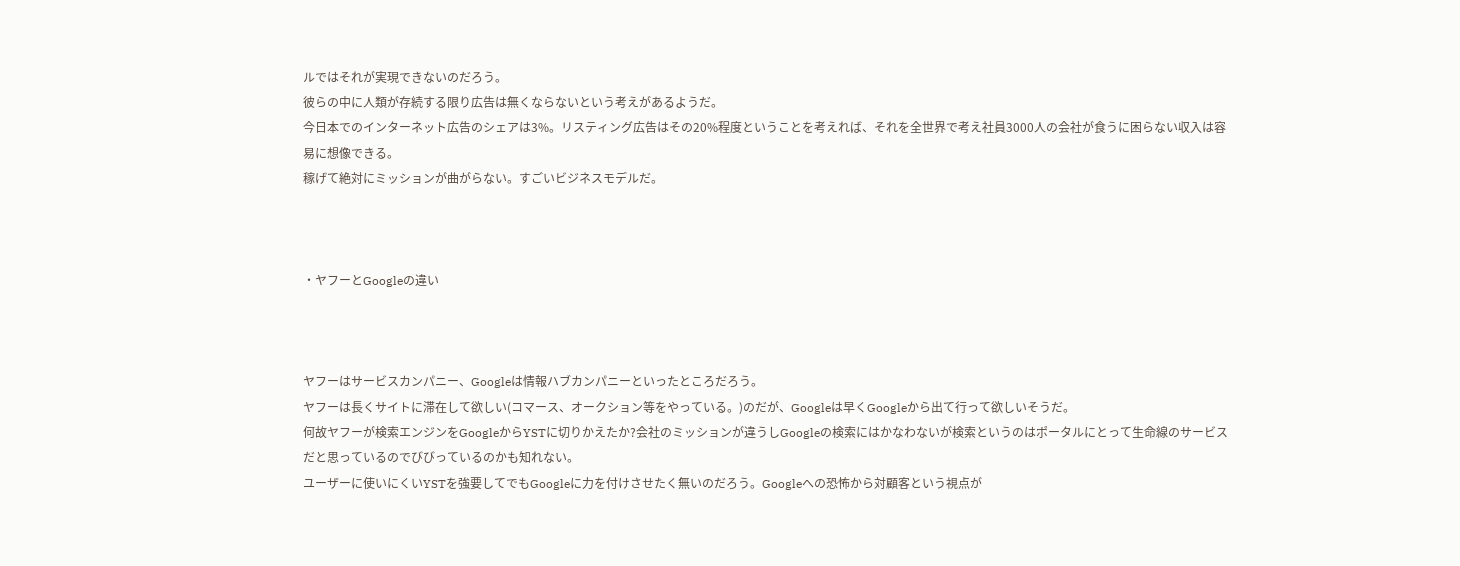ルではそれが実現できないのだろう。
彼らの中に人類が存続する限り広告は無くならないという考えがあるようだ。
今日本でのインターネット広告のシェアは3%。リスティング広告はその20%程度ということを考えれば、それを全世界で考え社員3000人の会社が食うに困らない収入は容易に想像できる。
稼げて絶対にミッションが曲がらない。すごいビジネスモデルだ。



・ヤフーとGoogleの違い



ヤフーはサービスカンパニー、Googleは情報ハブカンパニーといったところだろう。
ヤフーは長くサイトに滞在して欲しい(コマース、オークション等をやっている。)のだが、Googleは早くGoogleから出て行って欲しいそうだ。
何故ヤフーが検索エンジンをGoogleからYSTに切りかえたか?会社のミッションが違うしGoogleの検索にはかなわないが検索というのはポータルにとって生命線のサービスだと思っているのでびびっているのかも知れない。
ユーザーに使いにくいYSTを強要してでもGoogleに力を付けさせたく無いのだろう。Googleへの恐怖から対顧客という視点が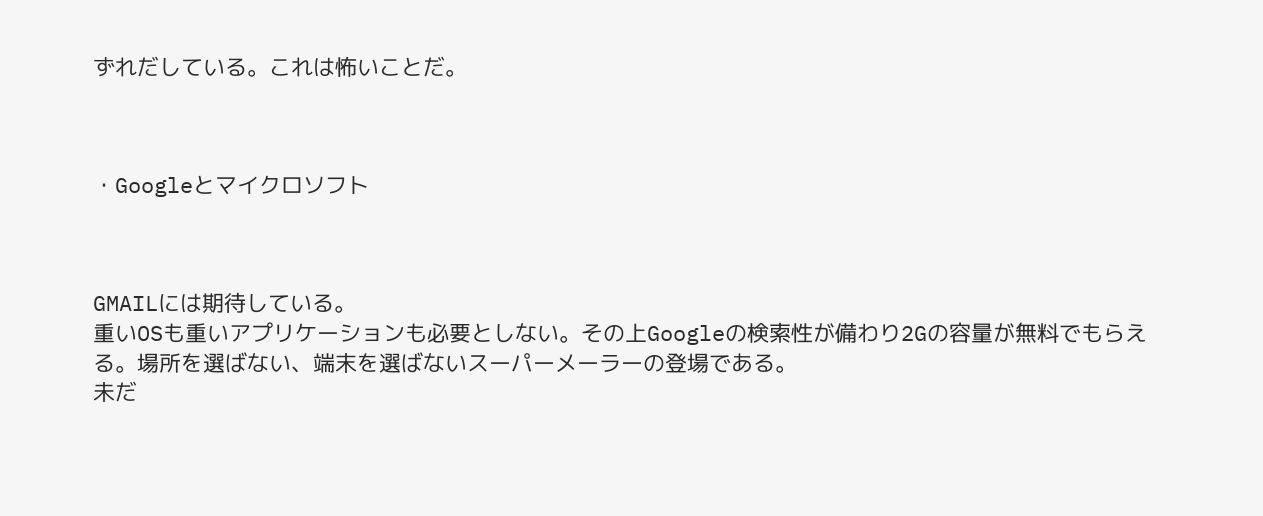ずれだしている。これは怖いことだ。



・Googleとマイクロソフト



GMAILには期待している。
重いOSも重いアプリケーションも必要としない。その上Googleの検索性が備わり2Gの容量が無料でもらえる。場所を選ばない、端末を選ばないスーパーメーラーの登場である。
未だ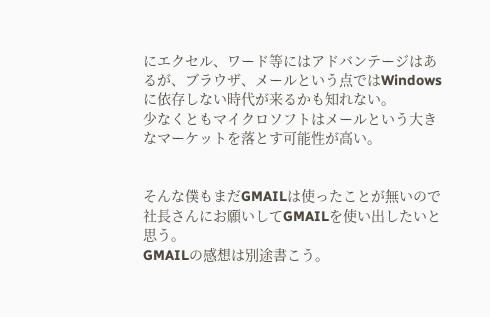にエクセル、ワード等にはアドバンテージはあるが、ブラウザ、メールという点ではWindowsに依存しない時代が来るかも知れない。
少なくともマイクロソフトはメールという大きなマーケットを落とす可能性が高い。


そんな僕もまだGMAILは使ったことが無いので社長さんにお願いしてGMAILを使い出したいと思う。
GMAILの感想は別途書こう。